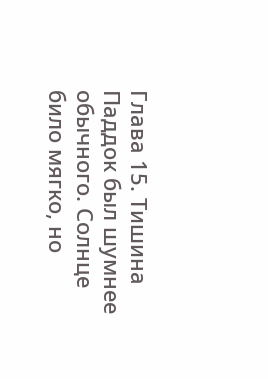Глава 15. Тишина
Паддок был шумнее обычного. Солнце било мягко, но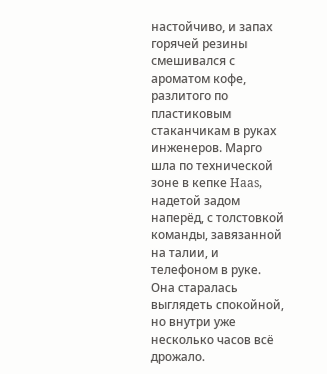настойчиво, и запах горячей резины смешивался с ароматом кофе, разлитого по пластиковым стаканчикам в руках инженеров. Марго шла по технической зоне в кепке Haas, надетой задом наперёд, с толстовкой команды, завязанной на талии, и телефоном в руке. Она старалась выглядеть спокойной, но внутри уже несколько часов всё дрожало.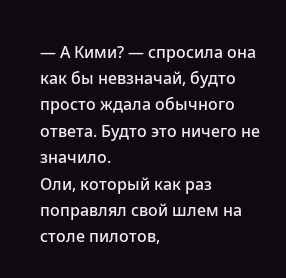— А Кими? — спросила она как бы невзначай, будто просто ждала обычного ответа. Будто это ничего не значило.
Оли, который как раз поправлял свой шлем на столе пилотов,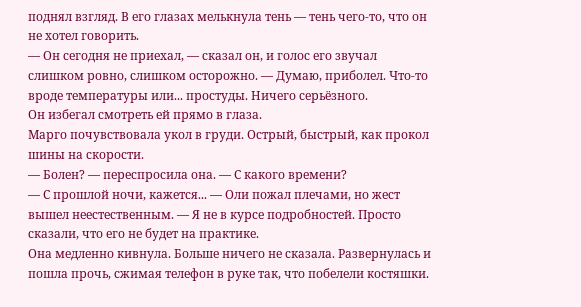поднял взгляд. В его глазах мелькнула тень — тень чего-то, что он не хотел говорить.
— Он сегодня не приехал, — сказал он, и голос его звучал слишком ровно, слишком осторожно. — Думаю, приболел. Что-то вроде температуры или... простуды. Ничего серьёзного.
Он избегал смотреть ей прямо в глаза.
Марго почувствовала укол в груди. Острый, быстрый, как прокол шины на скорости.
— Болен? — переспросила она. — С какого времени?
— С прошлой ночи, кажется... — Оли пожал плечами, но жест вышел неестественным. — Я не в курсе подробностей. Просто сказали, что его не будет на практике.
Она медленно кивнула. Больше ничего не сказала. Развернулась и пошла прочь, сжимая телефон в руке так, что побелели костяшки.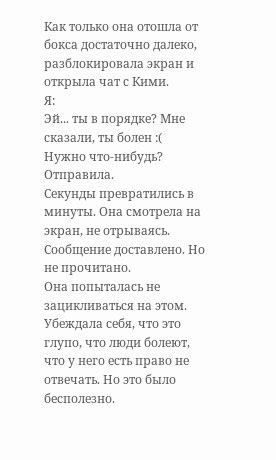Как только она отошла от бокса достаточно далеко, разблокировала экран и открыла чат с Кими.
Я:
Эй... ты в порядке? Мне сказали, ты болен :(
Нужно что-нибудь?
Отправила.
Секунды превратились в минуты. Она смотрела на экран, не отрываясь.
Сообщение доставлено. Но не прочитано.
Она попыталась не зацикливаться на этом. Убеждала себя, что это глупо, что люди болеют, что у него есть право не отвечать. Но это было бесполезно.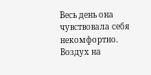Весь день она чувствовала себя некомфортно. Воздух на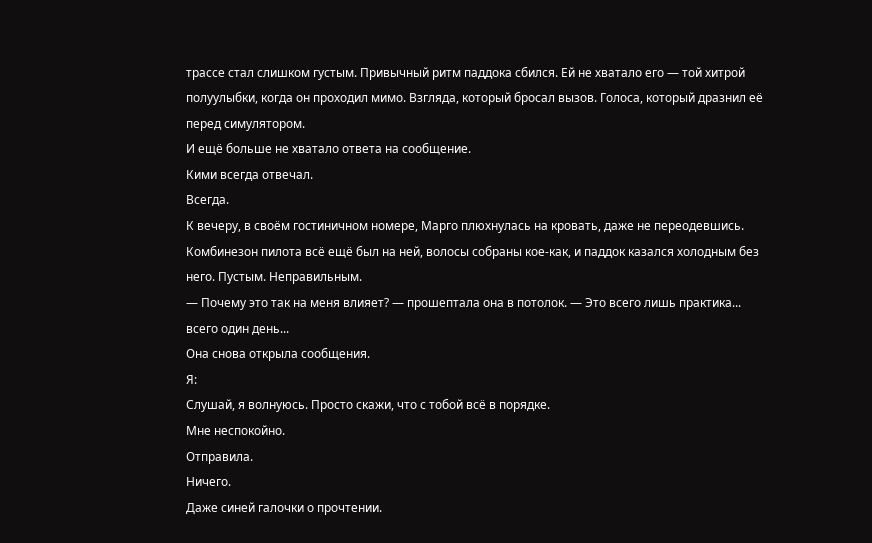трассе стал слишком густым. Привычный ритм паддока сбился. Ей не хватало его — той хитрой полуулыбки, когда он проходил мимо. Взгляда, который бросал вызов. Голоса, который дразнил её перед симулятором.
И ещё больше не хватало ответа на сообщение.
Кими всегда отвечал.
Всегда.
К вечеру, в своём гостиничном номере, Марго плюхнулась на кровать, даже не переодевшись. Комбинезон пилота всё ещё был на ней, волосы собраны кое-как, и паддок казался холодным без него. Пустым. Неправильным.
— Почему это так на меня влияет? — прошептала она в потолок. — Это всего лишь практика... всего один день...
Она снова открыла сообщения.
Я:
Слушай, я волнуюсь. Просто скажи, что с тобой всё в порядке.
Мне неспокойно.
Отправила.
Ничего.
Даже синей галочки о прочтении.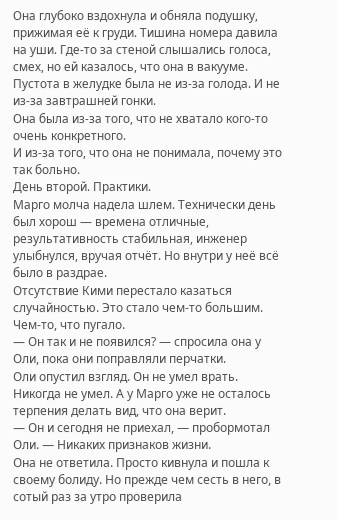Она глубоко вздохнула и обняла подушку, прижимая её к груди. Тишина номера давила на уши. Где-то за стеной слышались голоса, смех, но ей казалось, что она в вакууме.
Пустота в желудке была не из-за голода. И не из-за завтрашней гонки.
Она была из-за того, что не хватало кого-то очень конкретного.
И из-за того, что она не понимала, почему это так больно.
День второй. Практики.
Марго молча надела шлем. Технически день был хорош — времена отличные, результативность стабильная, инженер улыбнулся, вручая отчёт. Но внутри у неё всё было в раздрае.
Отсутствие Кими перестало казаться случайностью. Это стало чем-то большим. Чем-то, что пугало.
— Он так и не появился? — спросила она у Оли, пока они поправляли перчатки.
Оли опустил взгляд. Он не умел врать. Никогда не умел. А у Марго уже не осталось терпения делать вид, что она верит.
— Он и сегодня не приехал, — пробормотал Оли. — Никаких признаков жизни.
Она не ответила. Просто кивнула и пошла к своему болиду. Но прежде чем сесть в него, в сотый раз за утро проверила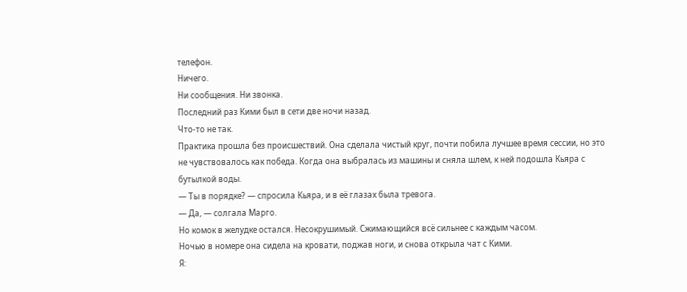телефон.
Ничего.
Ни сообщения. Ни звонка.
Последний раз Кими был в сети две ночи назад.
Что-то не так.
Практика прошла без происшествий. Она сделала чистый круг, почти побила лучшее время сессии, но это не чувствовалось как победа. Когда она выбралась из машины и сняла шлем, к ней подошла Кьяра с бутылкой воды.
— Ты в порядке? — спросила Кьяра, и в её глазах была тревога.
— Да, — солгала Марго.
Но комок в желудке остался. Несокрушимый. Сжимающийся всё сильнее с каждым часом.
Ночью в номере она сидела на кровати, поджав ноги, и снова открыла чат с Кими.
Я: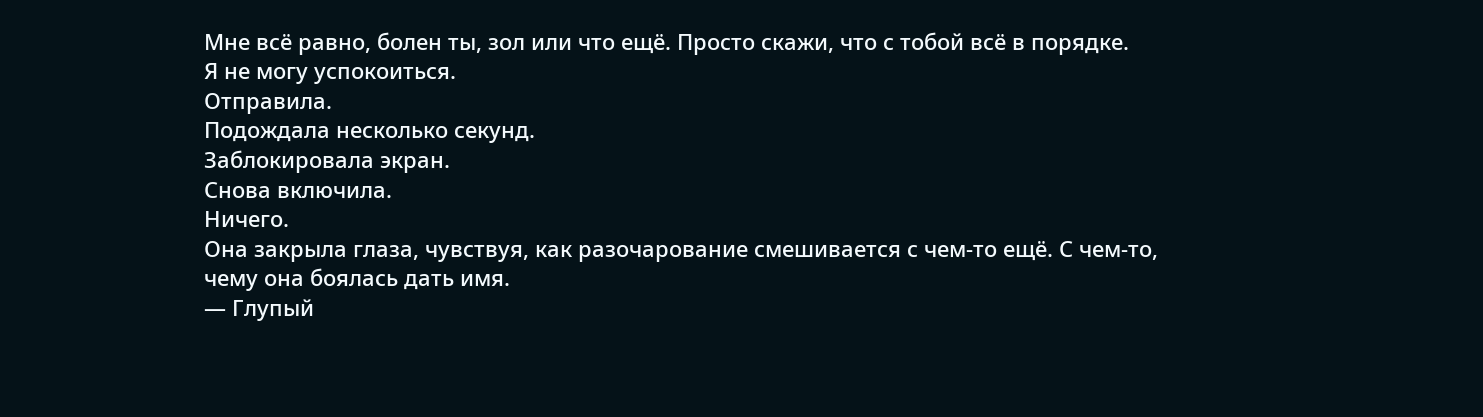Мне всё равно, болен ты, зол или что ещё. Просто скажи, что с тобой всё в порядке.
Я не могу успокоиться.
Отправила.
Подождала несколько секунд.
Заблокировала экран.
Снова включила.
Ничего.
Она закрыла глаза, чувствуя, как разочарование смешивается с чем-то ещё. С чем-то, чему она боялась дать имя.
— Глупый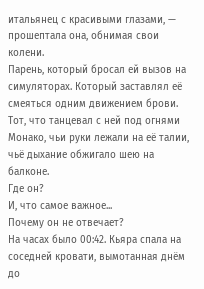итальянец с красивыми глазами, — прошептала она, обнимая свои колени.
Парень, который бросал ей вызов на симуляторах. Который заставлял её смеяться одним движением брови. Тот, что танцевал с ней под огнями Монако, чьи руки лежали на её талии, чьё дыхание обжигало шею на балконе.
Где он?
И, что самое важное...
Почему он не отвечает?
На часах было 00:42. Кьяра спала на соседней кровати, вымотанная днём до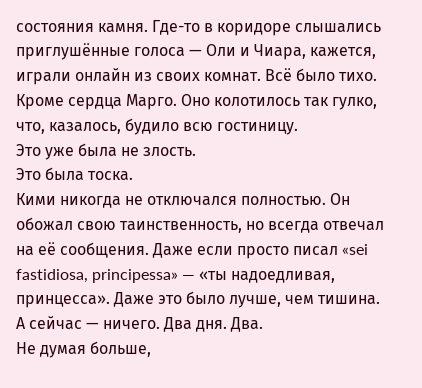состояния камня. Где-то в коридоре слышались приглушённые голоса — Оли и Чиара, кажется, играли онлайн из своих комнат. Всё было тихо.
Кроме сердца Марго. Оно колотилось так гулко, что, казалось, будило всю гостиницу.
Это уже была не злость.
Это была тоска.
Кими никогда не отключался полностью. Он обожал свою таинственность, но всегда отвечал на её сообщения. Даже если просто писал «sei fastidiosa, principessa» — «ты надоедливая, принцесса». Даже это было лучше, чем тишина.
А сейчас — ничего. Два дня. Два.
Не думая больше,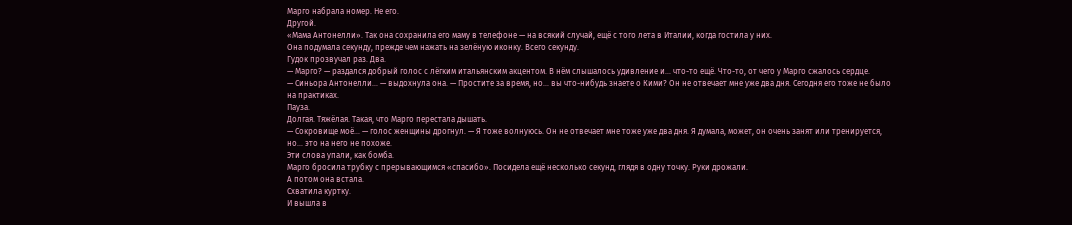Марго набрала номер. Не его.
Другой.
«Мама Антонелли». Так она сохранила его маму в телефоне — на всякий случай, ещё с того лета в Италии, когда гостила у них.
Она подумала секунду, прежде чем нажать на зелёную иконку. Всего секунду.
Гудок прозвучал раз. Два.
— Марго? — раздался добрый голос с лёгким итальянским акцентом. В нём слышалось удивление и... что-то ещё. Что-то, от чего у Марго сжалось сердце.
— Синьора Антонелли... — выдохнула она. — Простите за время, но... вы что-нибудь знаете о Кими? Он не отвечает мне уже два дня. Сегодня его тоже не было на практиках.
Пауза.
Долгая. Тяжёлая. Такая, что Марго перестала дышать.
— Сокровище моё... — голос женщины дрогнул. — Я тоже волнуюсь. Он не отвечает мне тоже уже два дня. Я думала, может, он очень занят или тренируется, но... это на него не похоже.
Эти слова упали, как бомба.
Марго бросила трубку с прерывающимся «спасибо». Посидела ещё несколько секунд, глядя в одну точку. Руки дрожали.
А потом она встала.
Схватила куртку.
И вышла в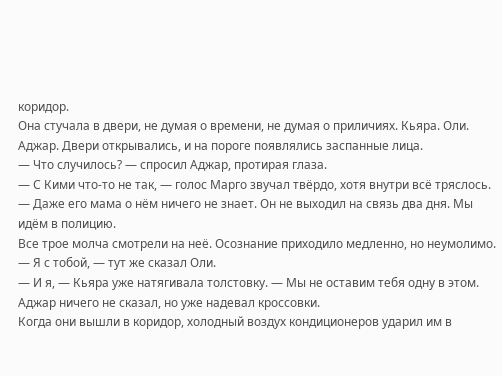коридор.
Она стучала в двери, не думая о времени, не думая о приличиях. Кьяра. Оли. Аджар. Двери открывались, и на пороге появлялись заспанные лица.
— Что случилось? — спросил Аджар, протирая глаза.
— С Кими что-то не так, — голос Марго звучал твёрдо, хотя внутри всё тряслось. — Даже его мама о нём ничего не знает. Он не выходил на связь два дня. Мы идём в полицию.
Все трое молча смотрели на неё. Осознание приходило медленно, но неумолимо.
— Я с тобой, — тут же сказал Оли.
— И я, — Кьяра уже натягивала толстовку. — Мы не оставим тебя одну в этом.
Аджар ничего не сказал, но уже надевал кроссовки.
Когда они вышли в коридор, холодный воздух кондиционеров ударил им в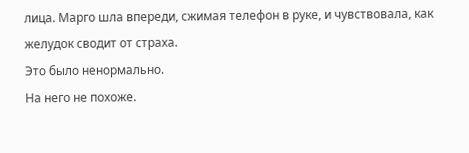лица. Марго шла впереди, сжимая телефон в руке, и чувствовала, как желудок сводит от страха.
Это было ненормально.
На него не похоже.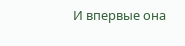И впервые она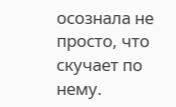осознала не просто, что скучает по нему.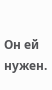Он ей нужен.